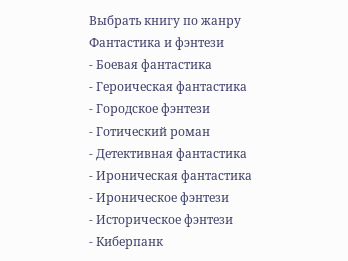Выбрать книгу по жанру
Фантастика и фэнтези
- Боевая фантастика
- Героическая фантастика
- Городское фэнтези
- Готический роман
- Детективная фантастика
- Ироническая фантастика
- Ироническое фэнтези
- Историческое фэнтези
- Киберпанк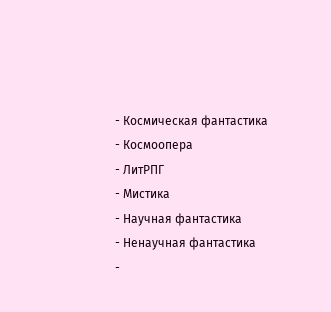- Космическая фантастика
- Космоопера
- ЛитРПГ
- Мистика
- Научная фантастика
- Ненаучная фантастика
-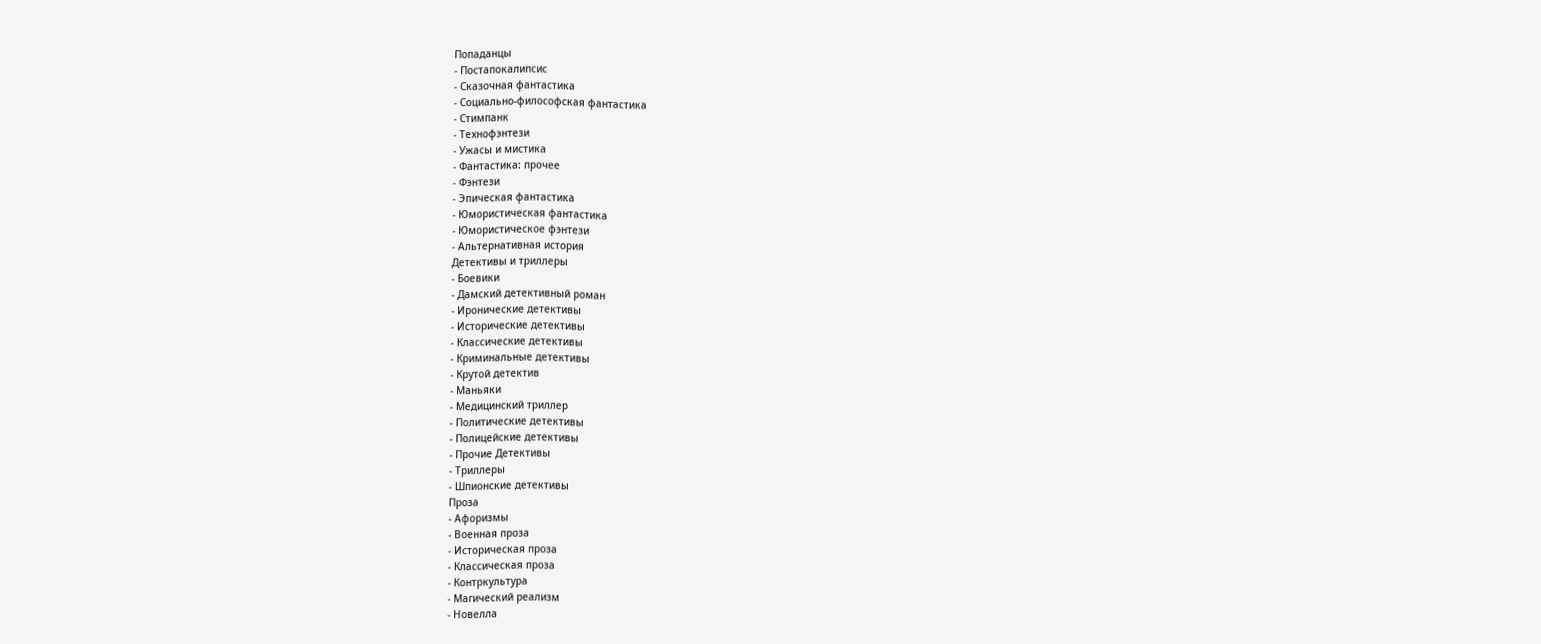Попаданцы
- Постапокалипсис
- Сказочная фантастика
- Социально-философская фантастика
- Стимпанк
- Технофэнтези
- Ужасы и мистика
- Фантастика: прочее
- Фэнтези
- Эпическая фантастика
- Юмористическая фантастика
- Юмористическое фэнтези
- Альтернативная история
Детективы и триллеры
- Боевики
- Дамский детективный роман
- Иронические детективы
- Исторические детективы
- Классические детективы
- Криминальные детективы
- Крутой детектив
- Маньяки
- Медицинский триллер
- Политические детективы
- Полицейские детективы
- Прочие Детективы
- Триллеры
- Шпионские детективы
Проза
- Афоризмы
- Военная проза
- Историческая проза
- Классическая проза
- Контркультура
- Магический реализм
- Новелла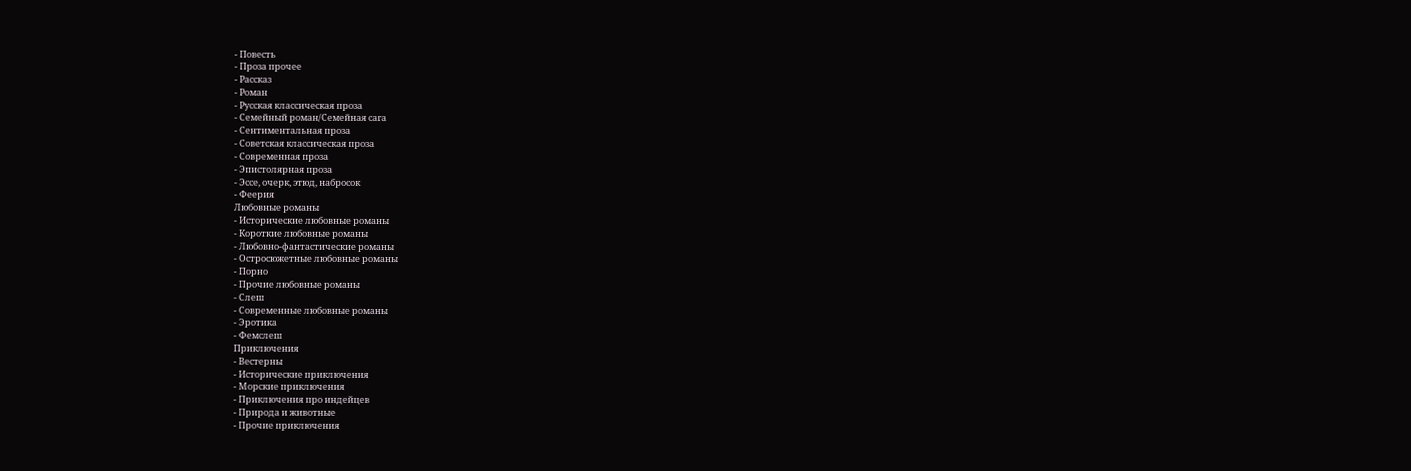- Повесть
- Проза прочее
- Рассказ
- Роман
- Русская классическая проза
- Семейный роман/Семейная сага
- Сентиментальная проза
- Советская классическая проза
- Современная проза
- Эпистолярная проза
- Эссе, очерк, этюд, набросок
- Феерия
Любовные романы
- Исторические любовные романы
- Короткие любовные романы
- Любовно-фантастические романы
- Остросюжетные любовные романы
- Порно
- Прочие любовные романы
- Слеш
- Современные любовные романы
- Эротика
- Фемслеш
Приключения
- Вестерны
- Исторические приключения
- Морские приключения
- Приключения про индейцев
- Природа и животные
- Прочие приключения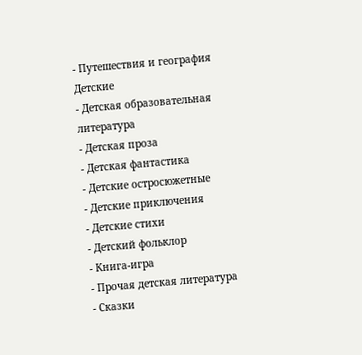- Путешествия и география
Детские
- Детская образовательная литература
- Детская проза
- Детская фантастика
- Детские остросюжетные
- Детские приключения
- Детские стихи
- Детский фольклор
- Книга-игра
- Прочая детская литература
- Сказки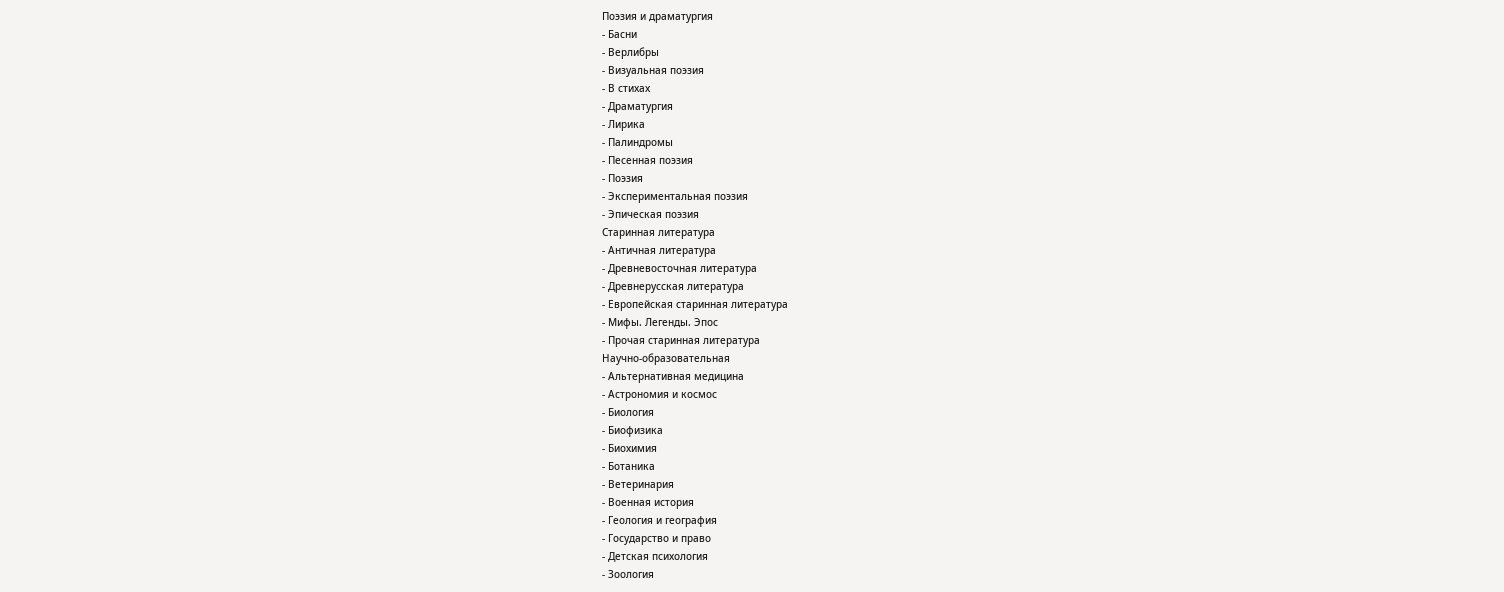Поэзия и драматургия
- Басни
- Верлибры
- Визуальная поэзия
- В стихах
- Драматургия
- Лирика
- Палиндромы
- Песенная поэзия
- Поэзия
- Экспериментальная поэзия
- Эпическая поэзия
Старинная литература
- Античная литература
- Древневосточная литература
- Древнерусская литература
- Европейская старинная литература
- Мифы. Легенды. Эпос
- Прочая старинная литература
Научно-образовательная
- Альтернативная медицина
- Астрономия и космос
- Биология
- Биофизика
- Биохимия
- Ботаника
- Ветеринария
- Военная история
- Геология и география
- Государство и право
- Детская психология
- Зоология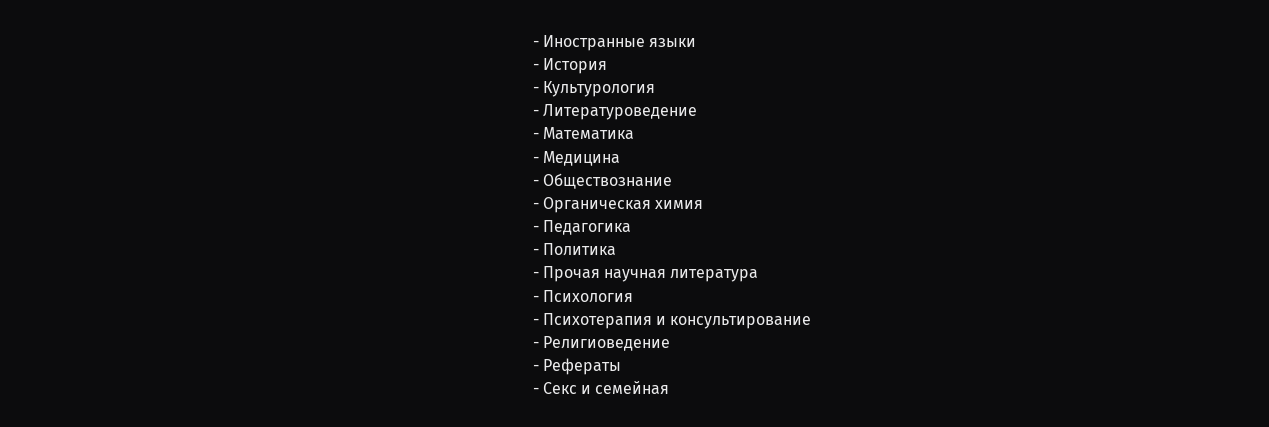- Иностранные языки
- История
- Культурология
- Литературоведение
- Математика
- Медицина
- Обществознание
- Органическая химия
- Педагогика
- Политика
- Прочая научная литература
- Психология
- Психотерапия и консультирование
- Религиоведение
- Рефераты
- Секс и семейная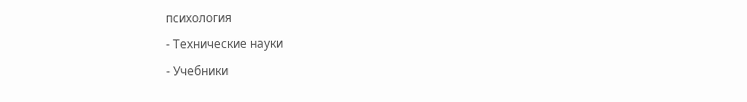психология
- Технические науки
- Учебники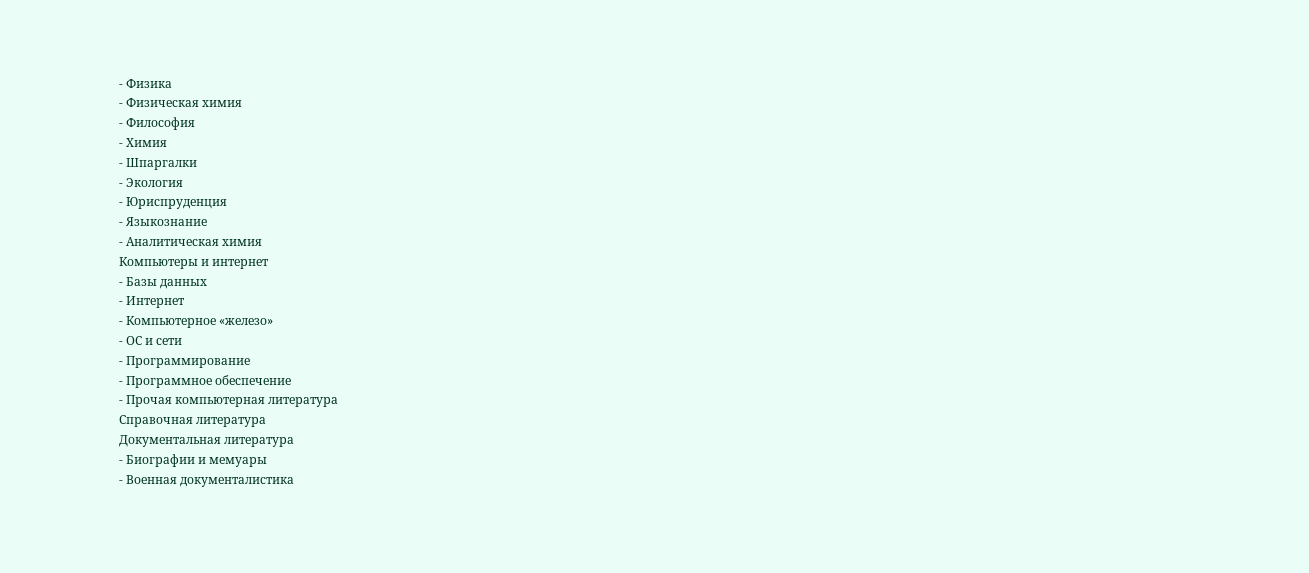- Физика
- Физическая химия
- Философия
- Химия
- Шпаргалки
- Экология
- Юриспруденция
- Языкознание
- Аналитическая химия
Компьютеры и интернет
- Базы данных
- Интернет
- Компьютерное «железо»
- ОС и сети
- Программирование
- Программное обеспечение
- Прочая компьютерная литература
Справочная литература
Документальная литература
- Биографии и мемуары
- Военная документалистика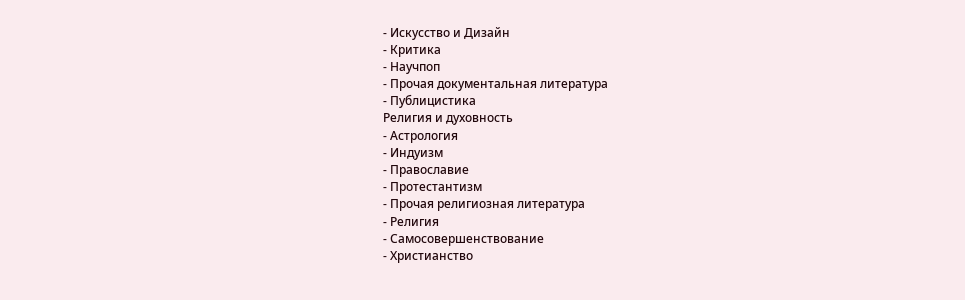- Искусство и Дизайн
- Критика
- Научпоп
- Прочая документальная литература
- Публицистика
Религия и духовность
- Астрология
- Индуизм
- Православие
- Протестантизм
- Прочая религиозная литература
- Религия
- Самосовершенствование
- Христианство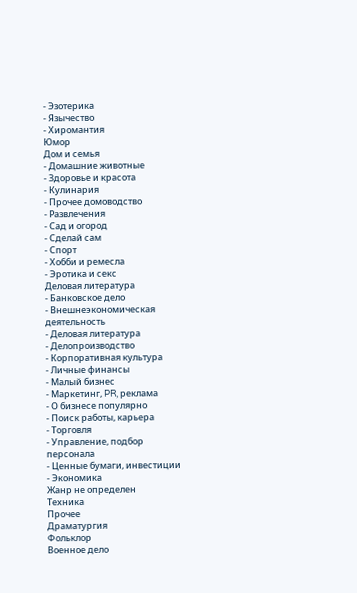- Эзотерика
- Язычество
- Хиромантия
Юмор
Дом и семья
- Домашние животные
- Здоровье и красота
- Кулинария
- Прочее домоводство
- Развлечения
- Сад и огород
- Сделай сам
- Спорт
- Хобби и ремесла
- Эротика и секс
Деловая литература
- Банковское дело
- Внешнеэкономическая деятельность
- Деловая литература
- Делопроизводство
- Корпоративная культура
- Личные финансы
- Малый бизнес
- Маркетинг, PR, реклама
- О бизнесе популярно
- Поиск работы, карьера
- Торговля
- Управление, подбор персонала
- Ценные бумаги, инвестиции
- Экономика
Жанр не определен
Техника
Прочее
Драматургия
Фольклор
Военное дело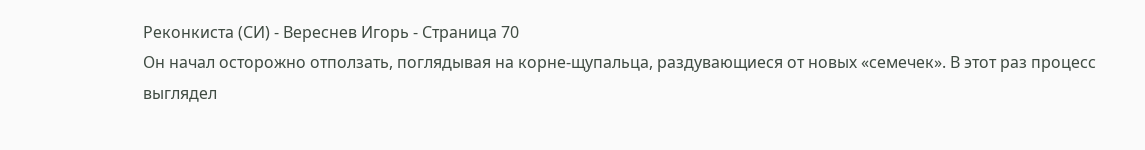Реконкиста (СИ) - Вереснев Игорь - Страница 70
Он начал осторожно отползать, поглядывая на корне-щупальца, раздувающиеся от новых «семечек». В этот раз процесс выглядел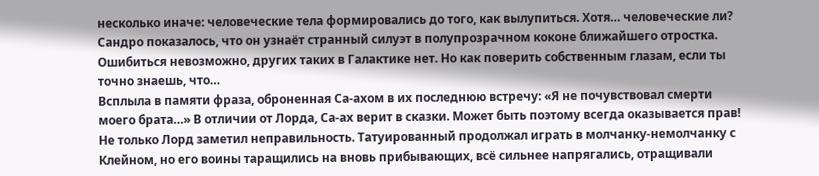несколько иначе: человеческие тела формировались до того, как вылупиться. Хотя… человеческие ли? Сандро показалось, что он узнаёт странный силуэт в полупрозрачном коконе ближайшего отростка. Ошибиться невозможно, других таких в Галактике нет. Но как поверить собственным глазам, если ты точно знаешь, что…
Всплыла в памяти фраза, оброненная Са-ахом в их последнюю встречу: «Я не почувствовал смерти моего брата…» В отличии от Лорда, Са-ах верит в сказки. Может быть поэтому всегда оказывается прав!
Не только Лорд заметил неправильность. Татуированный продолжал играть в молчанку-немолчанку с Клейном, но его воины таращились на вновь прибывающих, всё сильнее напрягались, отращивали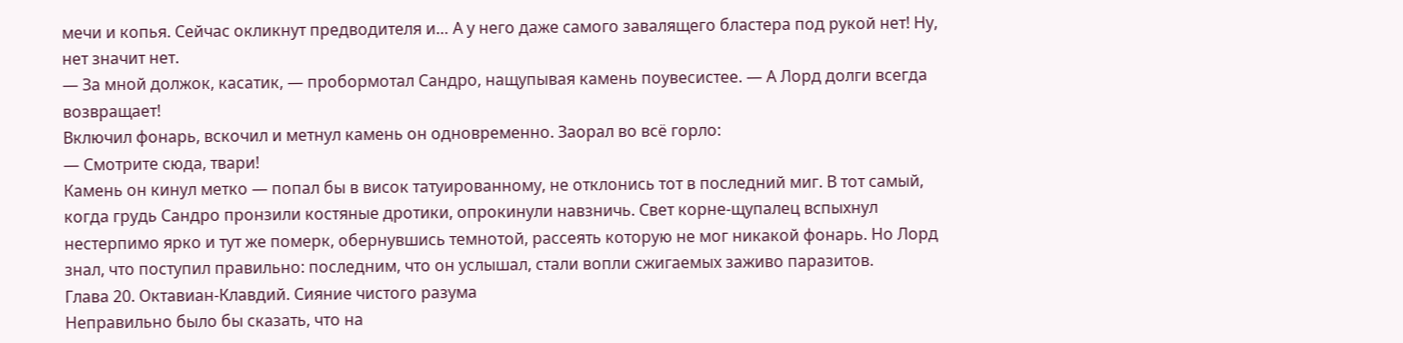мечи и копья. Сейчас окликнут предводителя и… А у него даже самого завалящего бластера под рукой нет! Ну, нет значит нет.
— За мной должок, касатик, — пробормотал Сандро, нащупывая камень поувесистее. — А Лорд долги всегда возвращает!
Включил фонарь, вскочил и метнул камень он одновременно. Заорал во всё горло:
— Смотрите сюда, твари!
Камень он кинул метко — попал бы в висок татуированному, не отклонись тот в последний миг. В тот самый, когда грудь Сандро пронзили костяные дротики, опрокинули навзничь. Свет корне-щупалец вспыхнул нестерпимо ярко и тут же померк, обернувшись темнотой, рассеять которую не мог никакой фонарь. Но Лорд знал, что поступил правильно: последним, что он услышал, стали вопли сжигаемых заживо паразитов.
Глава 20. Октавиан-Клавдий. Сияние чистого разума
Неправильно было бы сказать, что на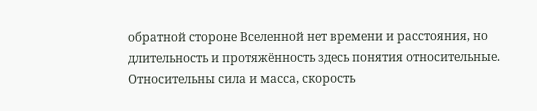обратной стороне Вселенной нет времени и расстояния, но длительность и протяжённость здесь понятия относительные. Относительны сила и масса, скорость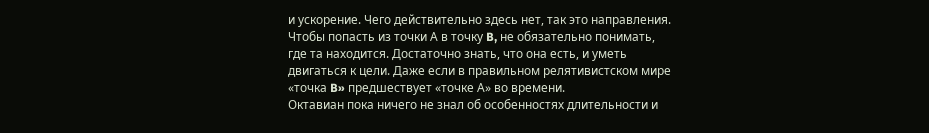и ускорение. Чего действительно здесь нет, так это направления. Чтобы попасть из точки А в точку B, не обязательно понимать, где та находится. Достаточно знать, что она есть, и уметь двигаться к цели. Даже если в правильном релятивистском мире «точка B» предшествует «точке А» во времени.
Октавиан пока ничего не знал об особенностях длительности и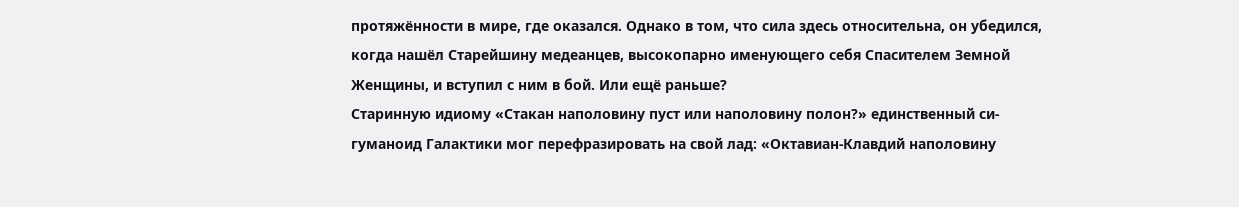протяжённости в мире, где оказался. Однако в том, что сила здесь относительна, он убедился, когда нашёл Старейшину медеанцев, высокопарно именующего себя Спасителем Земной Женщины, и вступил с ним в бой. Или ещё раньше?
Старинную идиому «Стакан наполовину пуст или наполовину полон?» единственный си-гуманоид Галактики мог перефразировать на свой лад: «Октавиан-Клавдий наполовину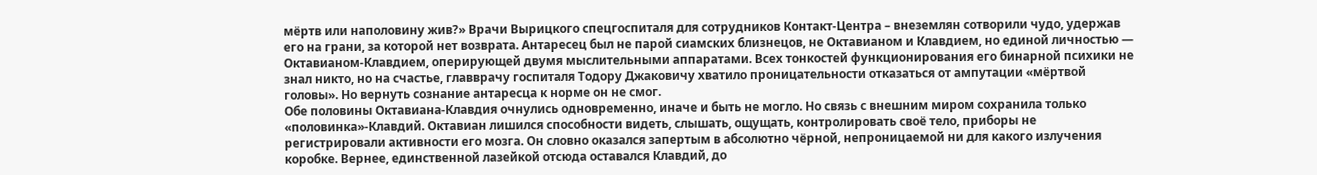мёртв или наполовину жив?» Врачи Вырицкого спецгоспиталя для сотрудников Контакт-Центра – внеземлян сотворили чудо, удержав его на грани, за которой нет возврата. Антаресец был не парой сиамских близнецов, не Октавианом и Клавдием, но единой личностью — Октавианом-Клавдием, оперирующей двумя мыслительными аппаратами. Всех тонкостей функционирования его бинарной психики не знал никто, но на счастье, главврачу госпиталя Тодору Джаковичу хватило проницательности отказаться от ампутации «мёртвой головы». Но вернуть сознание антаресца к норме он не смог.
Обе половины Октавиана-Клавдия очнулись одновременно, иначе и быть не могло. Но связь с внешним миром сохранила только «половинка»-Клавдий. Октавиан лишился способности видеть, слышать, ощущать, контролировать своё тело, приборы не регистрировали активности его мозга. Он словно оказался запертым в абсолютно чёрной, непроницаемой ни для какого излучения коробке. Вернее, единственной лазейкой отсюда оставался Клавдий, до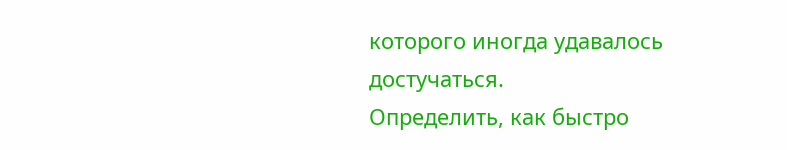которого иногда удавалось достучаться.
Определить, как быстро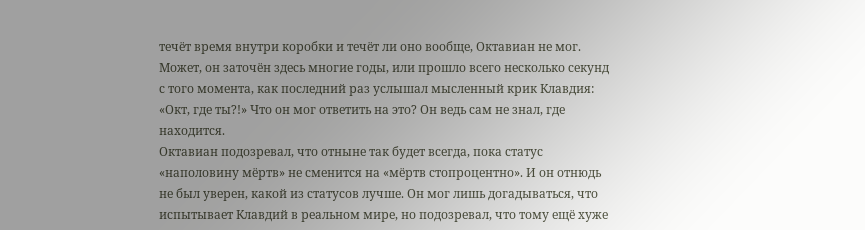течёт время внутри коробки и течёт ли оно вообще, Октавиан не мог. Может, он заточён здесь многие годы, или прошло всего несколько секунд с того момента, как последний раз услышал мысленный крик Клавдия: «Окт, где ты?!» Что он мог ответить на это? Он ведь сам не знал, где находится.
Октавиан подозревал, что отныне так будет всегда, пока статус «наполовину мёртв» не сменится на «мёртв стопроцентно». И он отнюдь не был уверен, какой из статусов лучше. Он мог лишь догадываться, что испытывает Клавдий в реальном мире, но подозревал, что тому ещё хуже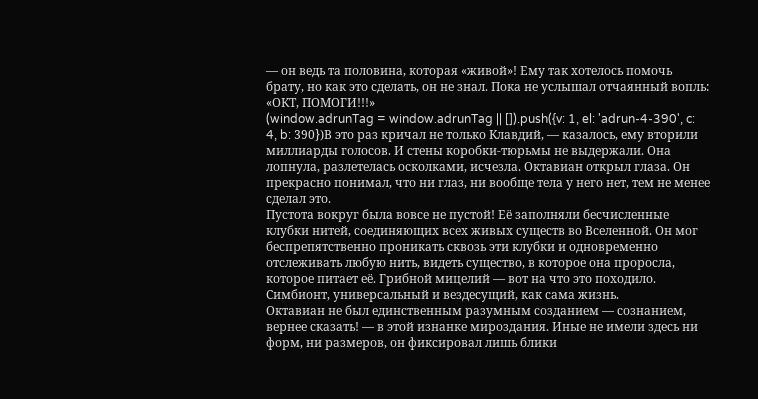— он ведь та половина, которая «живой»! Ему так хотелось помочь брату, но как это сделать, он не знал. Пока не услышал отчаянный вопль: «ОКТ, ПОМОГИ!!!»
(window.adrunTag = window.adrunTag || []).push({v: 1, el: 'adrun-4-390', c: 4, b: 390})В это раз кричал не только Клавдий, — казалось, ему вторили миллиарды голосов. И стены коробки-тюрьмы не выдержали. Она лопнула, разлетелась осколками, исчезла. Октавиан открыл глаза. Он прекрасно понимал, что ни глаз, ни вообще тела у него нет, тем не менее сделал это.
Пустота вокруг была вовсе не пустой! Её заполняли бесчисленные клубки нитей, соединяющих всех живых существ во Вселенной. Он мог беспрепятственно проникать сквозь эти клубки и одновременно отслеживать любую нить, видеть существо, в которое она проросла, которое питает её. Грибной мицелий — вот на что это походило. Симбионт, универсальный и вездесущий, как сама жизнь.
Октавиан не был единственным разумным созданием — сознанием, вернее сказать! — в этой изнанке мироздания. Иные не имели здесь ни форм, ни размеров, он фиксировал лишь блики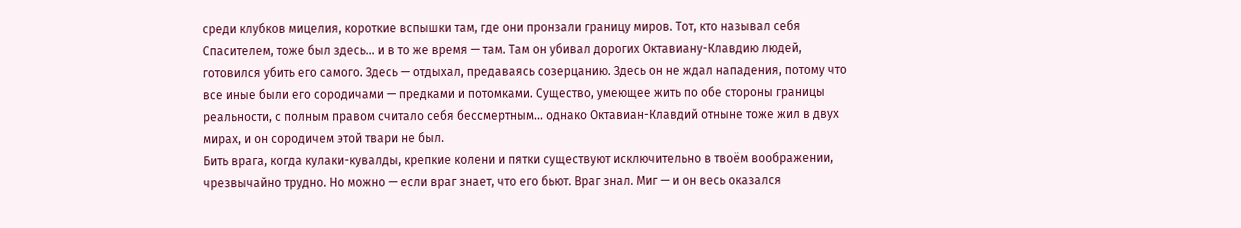среди клубков мицелия, короткие вспышки там, где они пронзали границу миров. Тот, кто называл себя Спасителем, тоже был здесь… и в то же время — там. Там он убивал дорогих Октавиану-Клавдию людей, готовился убить его самого. Здесь — отдыхал, предаваясь созерцанию. Здесь он не ждал нападения, потому что все иные были его сородичами — предками и потомками. Существо, умеющее жить по обе стороны границы реальности, с полным правом считало себя бессмертным... однако Октавиан-Клавдий отныне тоже жил в двух мирах, и он сородичем этой твари не был.
Бить врага, когда кулаки-кувалды, крепкие колени и пятки существуют исключительно в твоём воображении, чрезвычайно трудно. Но можно — если враг знает, что его бьют. Враг знал. Миг — и он весь оказался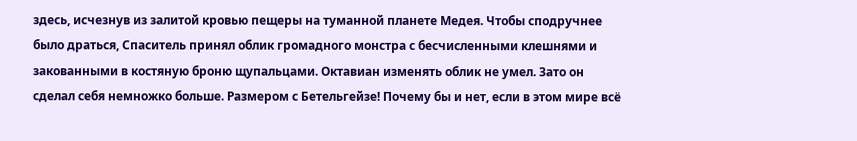здесь, исчезнув из залитой кровью пещеры на туманной планете Медея. Чтобы сподручнее было драться, Спаситель принял облик громадного монстра с бесчисленными клешнями и закованными в костяную броню щупальцами. Октавиан изменять облик не умел. Зато он сделал себя немножко больше. Размером с Бетельгейзе! Почему бы и нет, если в этом мире всё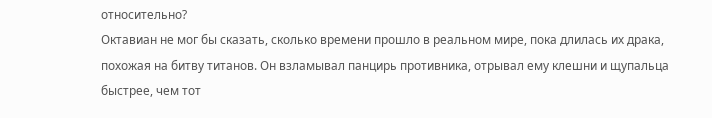относительно?
Октавиан не мог бы сказать, сколько времени прошло в реальном мире, пока длилась их драка, похожая на битву титанов. Он взламывал панцирь противника, отрывал ему клешни и щупальца быстрее, чем тот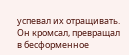успевал их отращивать. Он кромсал, превращал в бесформенное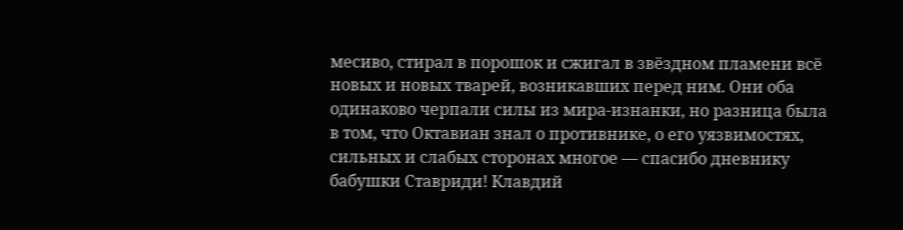месиво, стирал в порошок и сжигал в звёздном пламени всё новых и новых тварей, возникавших перед ним. Они оба одинаково черпали силы из мира-изнанки, но разница была в том, что Октавиан знал о противнике, о его уязвимостях, сильных и слабых сторонах многое — спасибо дневнику бабушки Ставриди! Клавдий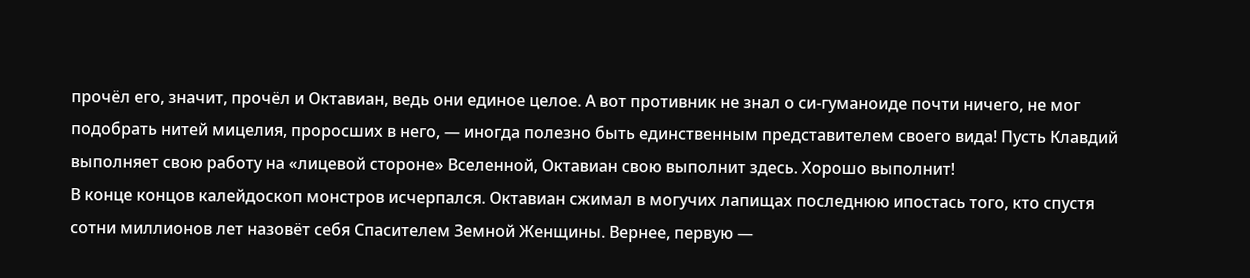прочёл его, значит, прочёл и Октавиан, ведь они единое целое. А вот противник не знал о си-гуманоиде почти ничего, не мог подобрать нитей мицелия, проросших в него, — иногда полезно быть единственным представителем своего вида! Пусть Клавдий выполняет свою работу на «лицевой стороне» Вселенной, Октавиан свою выполнит здесь. Хорошо выполнит!
В конце концов калейдоскоп монстров исчерпался. Октавиан сжимал в могучих лапищах последнюю ипостась того, кто спустя сотни миллионов лет назовёт себя Спасителем Земной Женщины. Вернее, первую —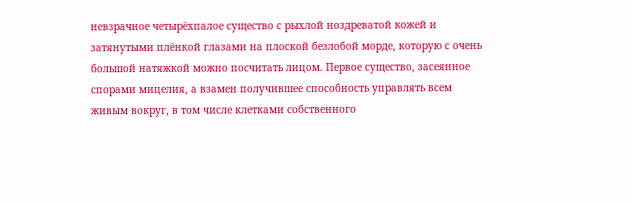невзрачное четырёхпалое существо с рыхлой ноздреватой кожей и затянутыми плёнкой глазами на плоской безлобой морде, которую с очень большой натяжкой можно посчитать лицом. Первое существо, засеянное спорами мицелия, а взамен получившее способность управлять всем живым вокруг, в том числе клетками собственного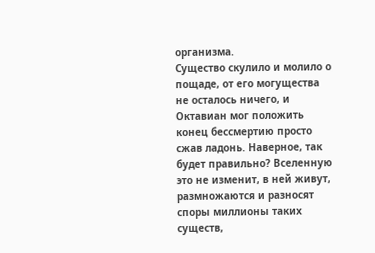организма.
Существо скулило и молило о пощаде, от его могущества не осталось ничего, и Октавиан мог положить конец бессмертию просто сжав ладонь. Наверное, так будет правильно? Вселенную это не изменит, в ней живут, размножаются и разносят споры миллионы таких существ,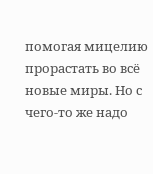помогая мицелию прорастать во всё новые миры. Но с чего-то же надо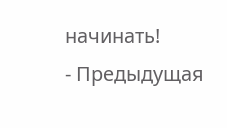начинать!
- Предыдущая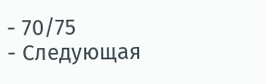- 70/75
- Следующая